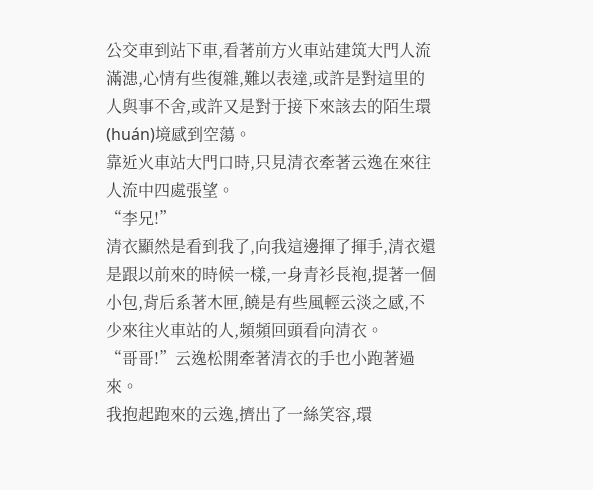公交車到站下車,看著前方火車站建筑大門人流滿漶,心情有些復雜,難以表達,或許是對這里的人與事不舍,或許又是對于接下來該去的陌生環(huán)境感到空蕩。
靠近火車站大門口時,只見清衣牽著云逸在來往人流中四處張望。
“李兄!”
清衣顯然是看到我了,向我這邊揮了揮手,清衣還是跟以前來的時候一樣,一身青衫長袍,提著一個小包,背后系著木匣,饒是有些風輕云淡之感,不少來往火車站的人,頻頻回頭看向清衣。
“哥哥!”云逸松開牽著清衣的手也小跑著過來。
我抱起跑來的云逸,擠出了一絲笑容,環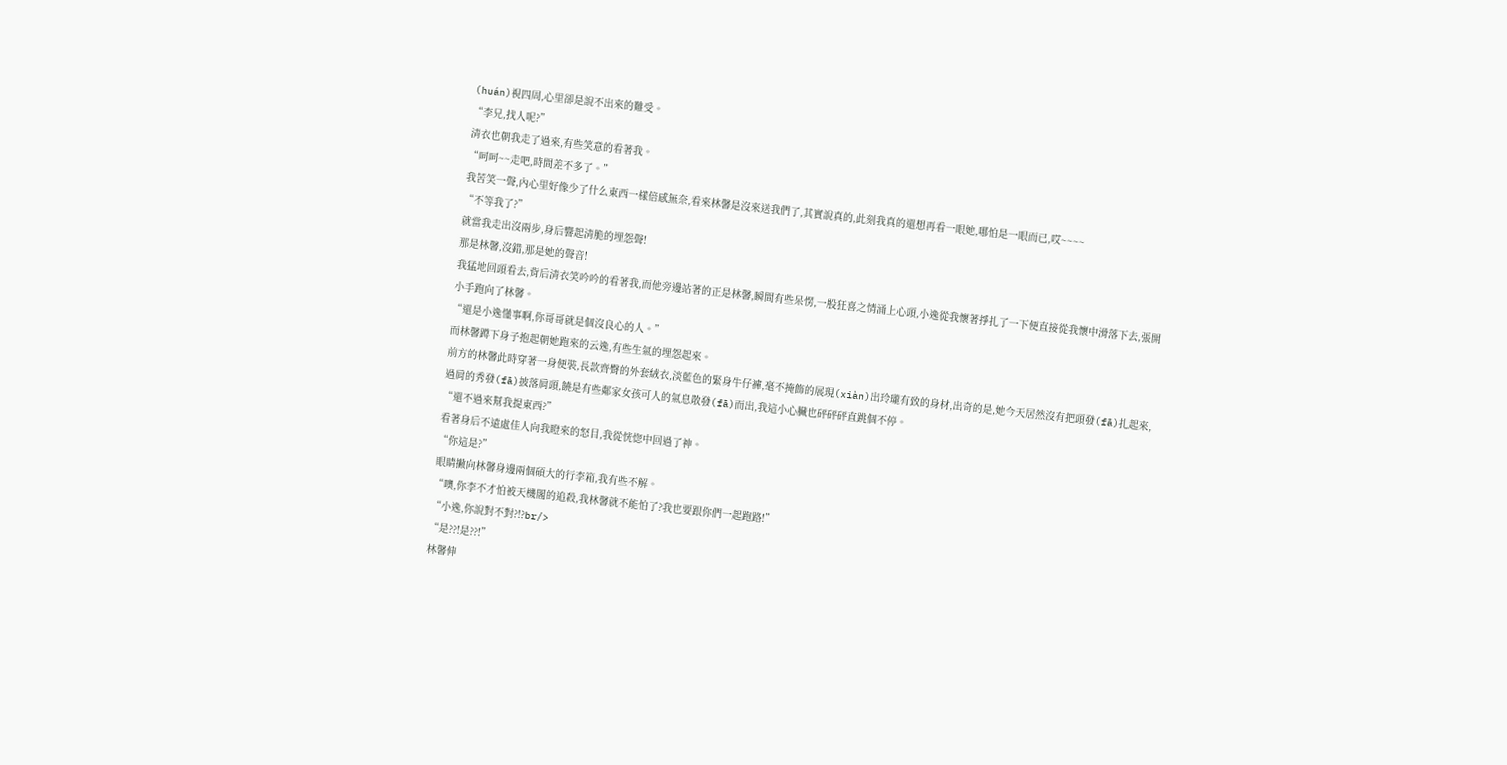(huán)視四周,心里卻是說不出來的難受。
“李兄,找人呢?”
清衣也朝我走了過來,有些笑意的看著我。
“呵呵~~走吧,時間差不多了。”
我苦笑一聲,內心里好像少了什么東西一樣倍感無奈,看來林馨是沒來送我們了,其實說真的,此刻我真的還想再看一眼她,哪怕是一眼而已,哎~~~~
“不等我了?”
就當我走出沒兩步,身后響起清脆的埋怨聲!
那是林馨,沒錯,那是她的聲音!
我猛地回頭看去,背后清衣笑吟吟的看著我,而他旁邊站著的正是林馨,瞬間有些呆愣,一股狂喜之情涌上心頭,小逸從我懷著掙扎了一下便直接從我懷中滑落下去,張開小手跑向了林馨。
“還是小逸懂事啊,你哥哥就是個沒良心的人。”
而林馨蹲下身子抱起朝她跑來的云逸,有些生氣的埋怨起來。
前方的林馨此時穿著一身便裝,長款齊臀的外套絨衣,淡藍色的緊身牛仔褲,毫不掩飾的展現(xiàn)出玲瓏有致的身材,出奇的是,她今天居然沒有把頭發(fā)扎起來,過肩的秀發(fā)披落肩頭,饒是有些鄰家女孩可人的氣息散發(fā)而出,我這小心臟也砰砰砰直跳個不停。
“還不過來幫我提東西?”
看著身后不遠處佳人向我瞪來的怒目,我從恍惚中回過了神。
“你這是?”
眼睛撇向林馨身邊兩個碩大的行李箱,我有些不解。
“噢,你李不才怕被天機閣的追殺,我林馨就不能怕了?我也要跟你們一起跑路!”
“小逸,你說對不對?!?br/>
“是??!是??!”
林馨伸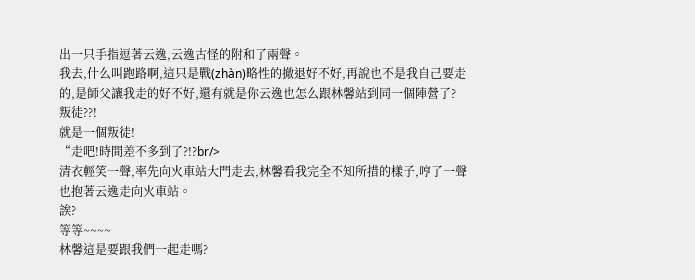出一只手指逗著云逸,云逸古怪的附和了兩聲。
我去,什么叫跑路啊,這只是戰(zhàn)略性的撤退好不好,再說也不是我自己要走的,是師父讓我走的好不好,還有就是你云逸也怎么跟林馨站到同一個陣營了?
叛徒??!
就是一個叛徒!
“走吧!時間差不多到了?!?br/>
清衣輕笑一聲,率先向火車站大門走去,林馨看我完全不知所措的樣子,哼了一聲也抱著云逸走向火車站。
誒?
等等~~~~
林馨這是要跟我們一起走嗎?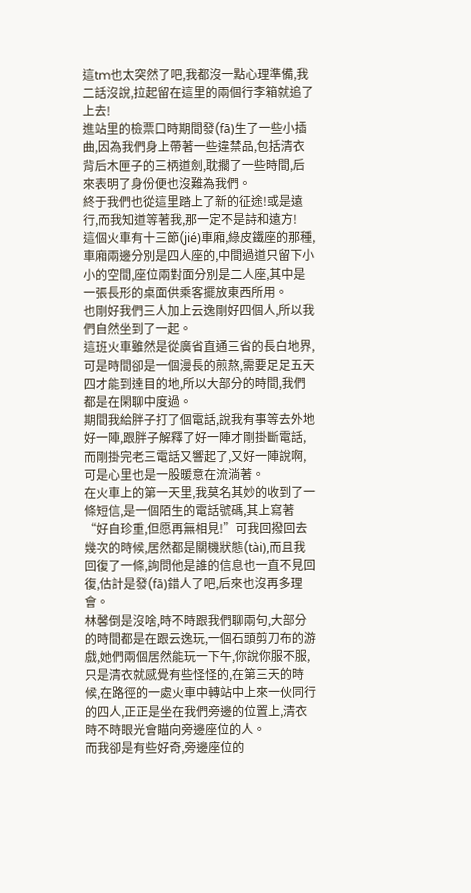這tm也太突然了吧,我都沒一點心理準備,我二話沒說,拉起留在這里的兩個行李箱就追了上去!
進站里的檢票口時期間發(fā)生了一些小插曲,因為我們身上帶著一些違禁品,包括清衣背后木匣子的三柄道劍,耽擱了一些時間,后來表明了身份便也沒難為我們。
終于我們也從這里踏上了新的征途!或是遠行,而我知道等著我,那一定不是詩和遠方!
這個火車有十三節(jié)車廂,綠皮鐵座的那種,車廂兩邊分別是四人座的,中間過道只留下小小的空間,座位兩對面分別是二人座,其中是一張長形的桌面供乘客擺放東西所用。
也剛好我們三人加上云逸剛好四個人,所以我們自然坐到了一起。
這班火車雖然是從廣省直通三省的長白地界,可是時間卻是一個漫長的煎熬,需要足足五天四才能到達目的地,所以大部分的時間,我們都是在閑聊中度過。
期間我給胖子打了個電話,說我有事等去外地好一陣,跟胖子解釋了好一陣才剛掛斷電話,而剛掛完老三電話又響起了,又好一陣說啊,可是心里也是一股暖意在流淌著。
在火車上的第一天里,我莫名其妙的收到了一條短信,是一個陌生的電話號碼,其上寫著“好自珍重,但愿再無相見!”可我回撥回去幾次的時候,居然都是關機狀態(tài),而且我回復了一條,詢問他是誰的信息也一直不見回復,估計是發(fā)錯人了吧,后來也沒再多理會。
林馨倒是沒啥,時不時跟我們聊兩句,大部分的時間都是在跟云逸玩,一個石頭剪刀布的游戲,她們兩個居然能玩一下午,你說你服不服,只是清衣就感覺有些怪怪的,在第三天的時候,在路徑的一處火車中轉站中上來一伙同行的四人,正正是坐在我們旁邊的位置上,清衣時不時眼光會瞄向旁邊座位的人。
而我卻是有些好奇,旁邊座位的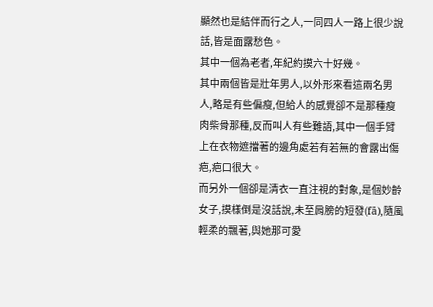顯然也是結伴而行之人,一同四人一路上很少說話,皆是面露愁色。
其中一個為老者,年紀約摸六十好幾。
其中兩個皆是壯年男人,以外形來看這兩名男人,略是有些偏瘦,但給人的感覺卻不是那種瘦肉柴骨那種,反而叫人有些難語,其中一個手臂上在衣物遮擋著的邊角處若有若無的會露出傷疤,疤口很大。
而另外一個卻是清衣一直注視的對象,是個妙齡女子,摸樣倒是沒話說,未至肩膀的短發(fā),隨風輕柔的飄著,與她那可愛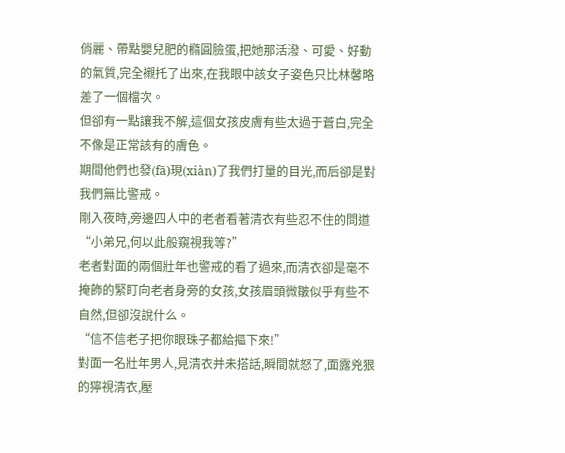俏麗、帶點嬰兒肥的橢圓臉蛋,把她那活潑、可愛、好動的氣質,完全襯托了出來,在我眼中該女子姿色只比林馨略差了一個檔次。
但卻有一點讓我不解,這個女孩皮膚有些太過于蒼白,完全不像是正常該有的膚色。
期間他們也發(fā)現(xiàn)了我們打量的目光,而后卻是對我們無比警戒。
剛入夜時,旁邊四人中的老者看著清衣有些忍不住的問道
“小弟兄,何以此般窺視我等?”
老者對面的兩個壯年也警戒的看了過來,而清衣卻是毫不掩飾的緊盯向老者身旁的女孩,女孩眉頭微皺似乎有些不自然,但卻沒說什么。
“信不信老子把你眼珠子都給摳下來!”
對面一名壯年男人,見清衣并未搭話,瞬間就怒了,面露兇狠的獰視清衣,壓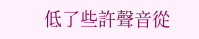低了些許聲音從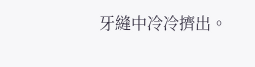牙縫中冷冷擠出。